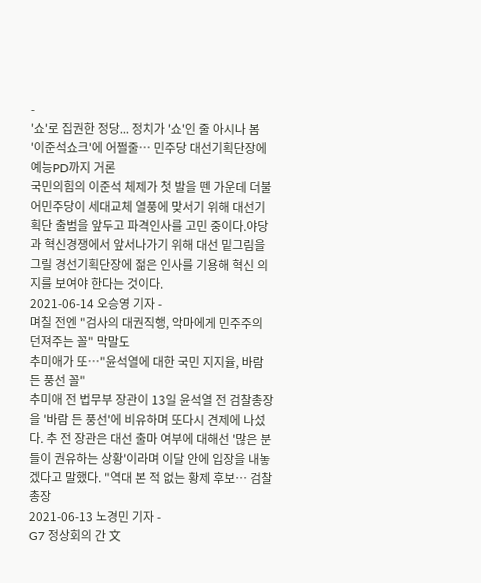-
'쇼'로 집권한 정당... 정치가 '쇼'인 줄 아시나 봄
'이준석쇼크'에 어쩔줄… 민주당 대선기획단장에 예능PD까지 거론
국민의힘의 이준석 체제가 첫 발을 뗀 가운데 더불어민주당이 세대교체 열풍에 맞서기 위해 대선기획단 출범을 앞두고 파격인사를 고민 중이다.야당과 혁신경쟁에서 앞서나가기 위해 대선 밑그림을 그릴 경선기획단장에 젊은 인사를 기용해 혁신 의지를 보여야 한다는 것이다.
2021-06-14 오승영 기자 -
며칠 전엔 "검사의 대권직행, 악마에게 민주주의 던져주는 꼴" 막말도
추미애가 또…"윤석열에 대한 국민 지지율, 바람 든 풍선 꼴"
추미애 전 법무부 장관이 13일 윤석열 전 검찰총장을 '바람 든 풍선'에 비유하며 또다시 견제에 나섰다. 추 전 장관은 대선 출마 여부에 대해선 '많은 분들이 권유하는 상황'이라며 이달 안에 입장을 내놓겠다고 말했다. "역대 본 적 없는 황제 후보… 검찰총장
2021-06-13 노경민 기자 -
G7 정상회의 간 文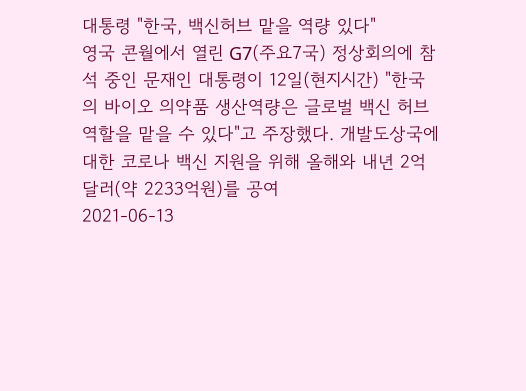대통령 "한국, 백신허브 맡을 역량 있다"
영국 콘월에서 열린 G7(주요7국) 정상회의에 참석 중인 문재인 대통령이 12일(현지시간) "한국의 바이오 의약품 생산역량은 글로벌 백신 허브 역할을 맡을 수 있다"고 주장했다. 개발도상국에 대한 코로나 백신 지원을 위해 올해와 내년 2억 달러(약 2233억원)를 공여
2021-06-13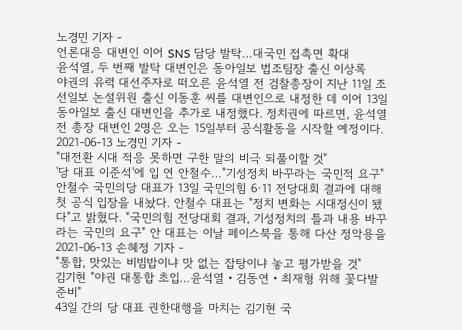노경민 기자 -
언론대응 대변인 이어 SNS 담당 발탁…대국민 접촉면 확대
윤석열, 두 번째 발탁 대변인은 동아일보 법조팀장 출신 이상록
야권의 유력 대선주자로 떠오른 윤석열 전 검찰총장이 지난 11일 조선일보 논설위원 출신 이동훈 씨를 대변인으로 내정한 데 이어 13일 동아일보 출신 대변인을 추가로 내정했다. 정치권에 따르면, 윤석열 전 총장 대변인 2명은 오는 15일부터 공식활동을 시작할 예정이다.
2021-06-13 노경민 기자 -
"대전환 시대 적응 못하면 구한 말의 비극 되풀이할 것"
'당 대표 이준석'에 입 연 안철수…"기성정치 바꾸라는 국민적 요구"
안철수 국민의당 대표가 13일 국민의힘 6·11 전당대회 결과에 대해 첫 공식 입장을 내놨다. 안철수 대표는 "정치 변화는 시대정신이 됐다"고 밝혔다. "국민의힘 전당대회 결과, 기성정치의 틀과 내용 바꾸라는 국민의 요구" 안 대표는 이날 페이스북을 통해 다산 정악용을
2021-06-13 손혜정 기자 -
"통합, 맛있는 비빔밥이냐 맛 없는 잡탕이냐 놓고 평가받을 것"
김기현 "야권 대통합 초입…윤석열‧김동연‧최재형 위해 꽃다발 준비"
43일 간의 당 대표 권한대행을 마치는 김기현 국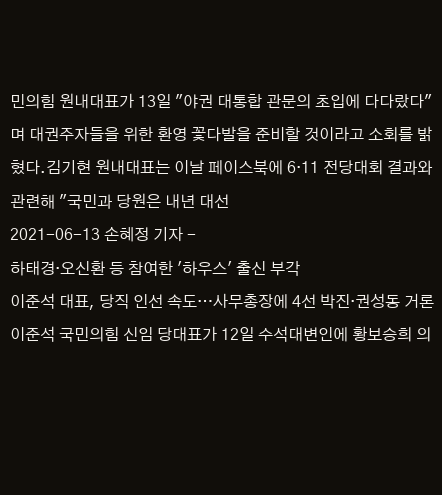민의힘 원내대표가 13일 "야권 대통합 관문의 초입에 다다랐다"며 대권주자들을 위한 환영 꽃다발을 준비할 것이라고 소회를 밝혔다.김기현 원내대표는 이날 페이스북에 6·11 전당대회 결과와 관련해 "국민과 당원은 내년 대선
2021-06-13 손혜정 기자 -
하태경·오신환 등 참여한 '하우스' 출신 부각
이준석 대표, 당직 인선 속도…사무총장에 4선 박진·권성동 거론
이준석 국민의힘 신임 당대표가 12일 수석대변인에 황보승희 의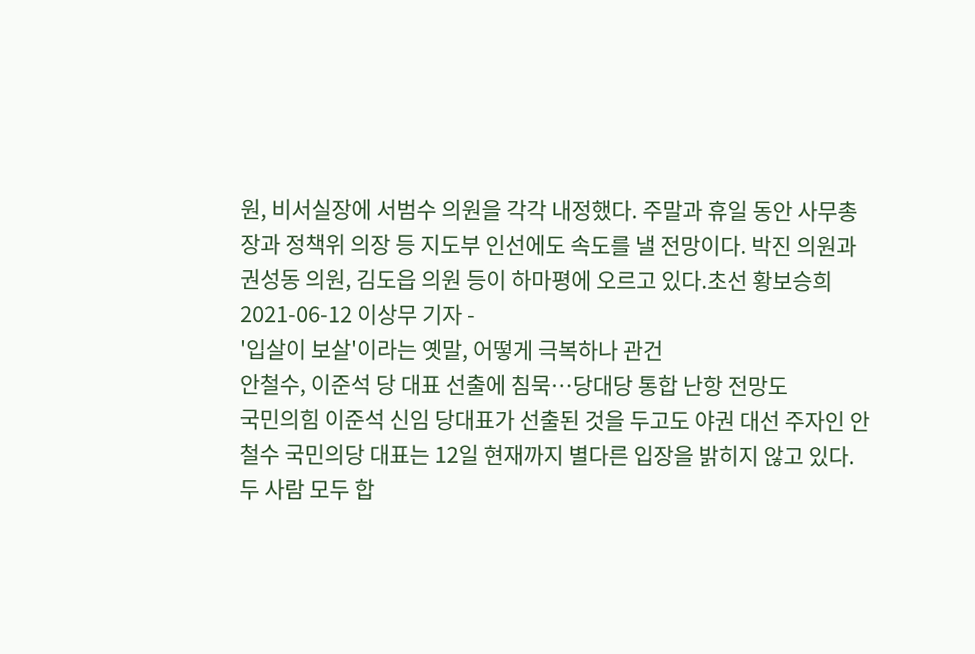원, 비서실장에 서범수 의원을 각각 내정했다. 주말과 휴일 동안 사무총장과 정책위 의장 등 지도부 인선에도 속도를 낼 전망이다. 박진 의원과 권성동 의원, 김도읍 의원 등이 하마평에 오르고 있다.초선 황보승희
2021-06-12 이상무 기자 -
'입살이 보살'이라는 옛말, 어떻게 극복하나 관건
안철수, 이준석 당 대표 선출에 침묵…당대당 통합 난항 전망도
국민의힘 이준석 신임 당대표가 선출된 것을 두고도 야권 대선 주자인 안철수 국민의당 대표는 12일 현재까지 별다른 입장을 밝히지 않고 있다. 두 사람 모두 합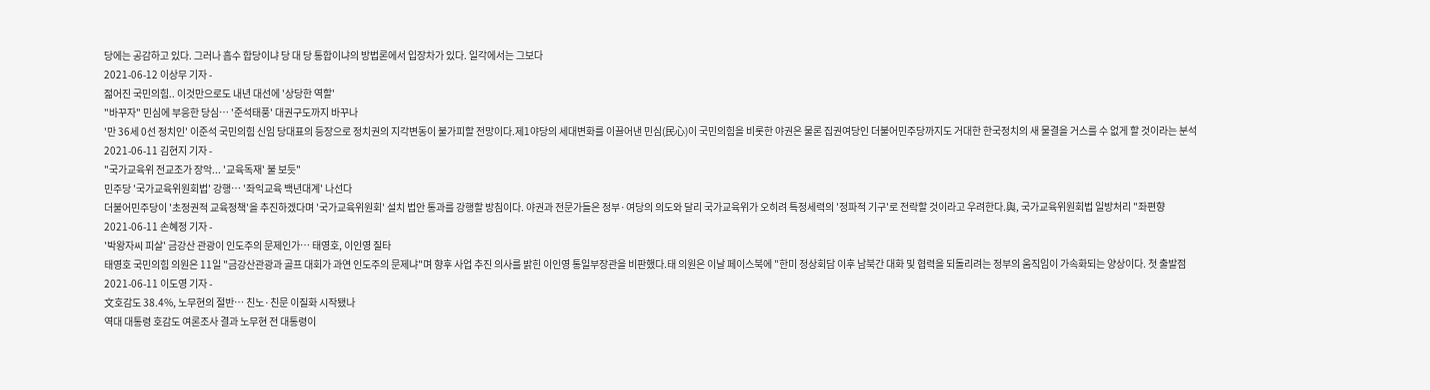당에는 공감하고 있다. 그러나 흡수 합당이냐 당 대 당 통합이냐의 방법론에서 입장차가 있다. 일각에서는 그보다
2021-06-12 이상무 기자 -
젊어진 국민의힘.. 이것만으로도 내년 대선에 '상당한 역할'
"바꾸자" 민심에 부응한 당심… '준석태풍' 대권구도까지 바꾸나
'만 36세 0선 정치인' 이준석 국민의힘 신임 당대표의 등장으로 정치권의 지각변동이 불가피할 전망이다.제1야당의 세대변화를 이끌어낸 민심(民心)이 국민의힘을 비롯한 야권은 물론 집권여당인 더불어민주당까지도 거대한 한국정치의 새 물결을 거스를 수 없게 할 것이라는 분석
2021-06-11 김현지 기자 -
"국가교육위 전교조가 장악... '교육독재' 불 보듯"
민주당 '국가교육위원회법' 강행… '좌익교육 백년대계' 나선다
더불어민주당이 '초정권적 교육정책'을 추진하겠다며 '국가교육위원회' 설치 법안 통과를 강행할 방침이다. 야권과 전문가들은 정부·여당의 의도와 달리 국가교육위가 오히려 특정세력의 '정파적 기구'로 전락할 것이라고 우려한다.與, 국가교육위원회법 일방처리 "좌편향
2021-06-11 손혜정 기자 -
'박왕자씨 피살' 금강산 관광이 인도주의 문제인가… 태영호, 이인영 질타
태영호 국민의힘 의원은 11일 "금강산관광과 골프 대회가 과연 인도주의 문제냐"며 향후 사업 추진 의사를 밝힌 이인영 통일부장관을 비판했다.태 의원은 이날 페이스북에 "한미 정상회담 이후 남북간 대화 및 협력을 되돌리려는 정부의 움직임이 가속화되는 양상이다. 첫 출발점
2021-06-11 이도영 기자 -
文호감도 38.4%, 노무현의 절반… 친노·친문 이질화 시작됐나
역대 대통령 호감도 여론조사 결과 노무현 전 대통령이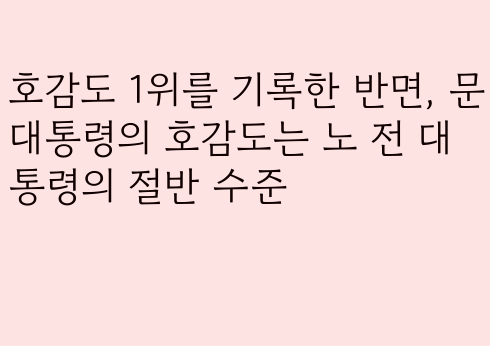호감도 1위를 기록한 반면, 문 대통령의 호감도는 노 전 대통령의 절반 수준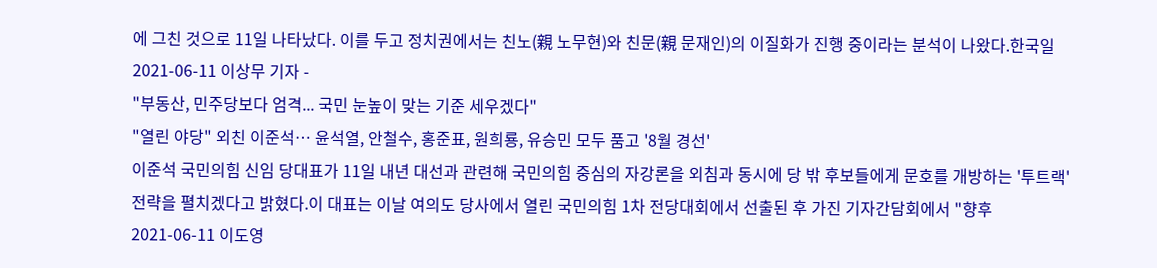에 그친 것으로 11일 나타났다. 이를 두고 정치권에서는 친노(親 노무현)와 친문(親 문재인)의 이질화가 진행 중이라는 분석이 나왔다.한국일
2021-06-11 이상무 기자 -
"부동산, 민주당보다 엄격... 국민 눈높이 맞는 기준 세우겠다"
"열린 야당" 외친 이준석… 윤석열, 안철수, 홍준표, 원희룡, 유승민 모두 품고 '8월 경선'
이준석 국민의힘 신임 당대표가 11일 내년 대선과 관련해 국민의힘 중심의 자강론을 외침과 동시에 당 밖 후보들에게 문호를 개방하는 '투트랙' 전략을 펼치겠다고 밝혔다.이 대표는 이날 여의도 당사에서 열린 국민의힘 1차 전당대회에서 선출된 후 가진 기자간담회에서 "향후
2021-06-11 이도영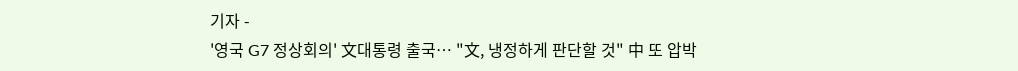기자 -
'영국 G7 정상회의' 文대통령 출국… "文, 냉정하게 판단할 것" 中 또 압박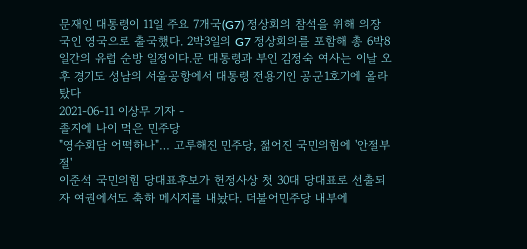문재인 대통령이 11일 주요 7개국(G7) 정상회의 참석을 위해 의장국인 영국으로 출국했다. 2박3일의 G7 정상회의를 포함해 총 6박8일간의 유럽 순방 일정이다.문 대통령과 부인 김정숙 여사는 이날 오후 경기도 성남의 서울공항에서 대통령 전용기인 공군1호기에 올라탔다
2021-06-11 이상무 기자 -
졸지에 나이 먹은 민주당
"영수회담 어떡하나"… 고루해진 민주당, 젊어진 국민의힘에 '안절부절'
이준석 국민의힘 당대표후보가 헌정사상 첫 30대 당대표로 선출되자 여권에서도 축하 메시지를 내놨다. 더불어민주당 내부에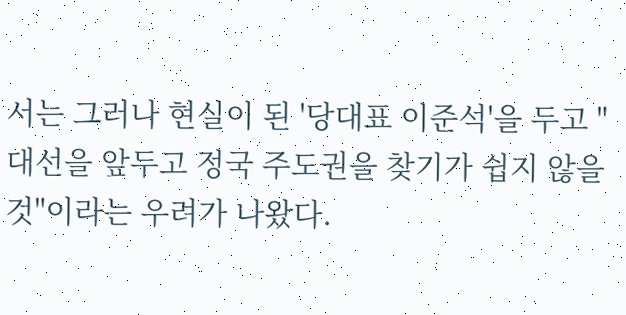서는 그러나 현실이 된 '당대표 이준석'을 두고 "대선을 앞두고 정국 주도권을 찾기가 쉽지 않을 것"이라는 우려가 나왔다.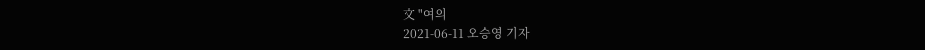文 "여의
2021-06-11 오승영 기자